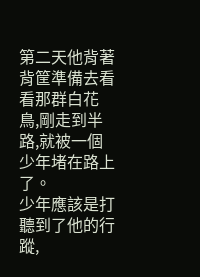第二天他背著背筐準備去看看那群白花鳥,剛走到半路,就被一個少年堵在路上了。
少年應該是打聽到了他的行蹤,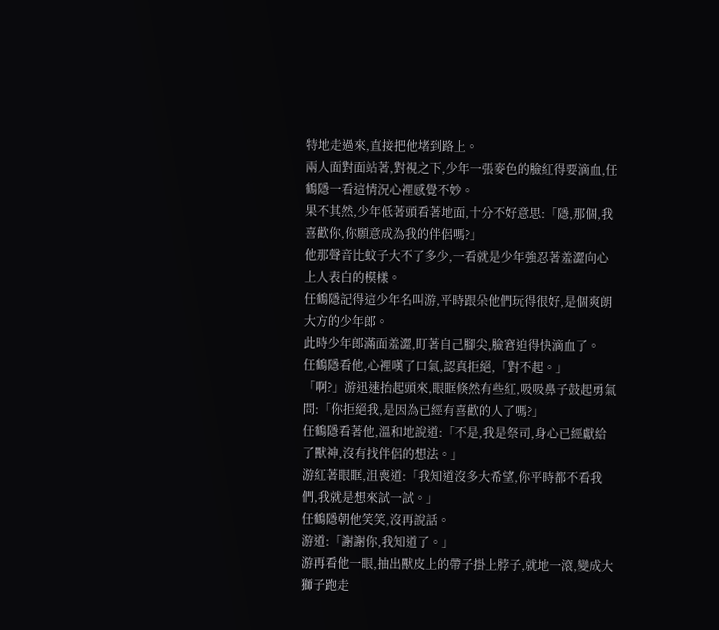特地走過來,直接把他堵到路上。
兩人面對面站著,對視之下,少年一張麥色的臉紅得要滴血,任鶴隱一看這情況心裡感覺不妙。
果不其然,少年低著頭看著地面,十分不好意思:「隱,那個,我喜歡你,你願意成為我的伴侶嗎?」
他那聲音比蚊子大不了多少,一看就是少年強忍著羞澀向心上人表白的模樣。
任鶴隱記得這少年名叫游,平時跟朵他們玩得很好,是個爽朗大方的少年郎。
此時少年郎滿面羞澀,盯著自己腳尖,臉窘迫得快滴血了。
任鶴隱看他,心裡嘆了口氣,認真拒絕,「對不起。」
「啊?」游迅速抬起頭來,眼眶倏然有些紅,吸吸鼻子鼓起勇氣問:「你拒絕我,是因為已經有喜歡的人了嗎?」
任鶴隱看著他,溫和地說道:「不是,我是祭司,身心已經獻給了獸神,沒有找伴侶的想法。」
游紅著眼眶,沮喪道:「我知道沒多大希望,你平時都不看我們,我就是想來試一試。」
任鶴隱朝他笑笑,沒再說話。
游道:「謝謝你,我知道了。」
游再看他一眼,抽出獸皮上的帶子掛上脖子,就地一滾,變成大獅子跑走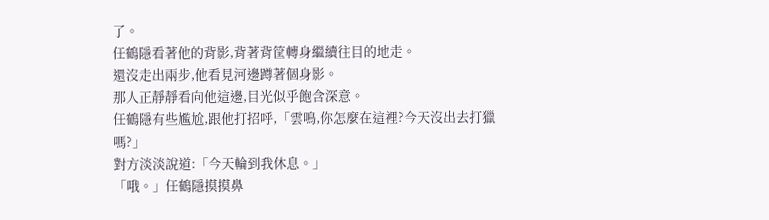了。
任鶴隱看著他的背影,背著背筐轉身繼續往目的地走。
還沒走出兩步,他看見河邊蹲著個身影。
那人正靜靜看向他這邊,目光似乎飽含深意。
任鶴隱有些尷尬,跟他打招呼,「雲鳴,你怎麼在這裡?今天沒出去打獵嗎?」
對方淡淡說道:「今天輪到我休息。」
「哦。」任鶴隱摸摸鼻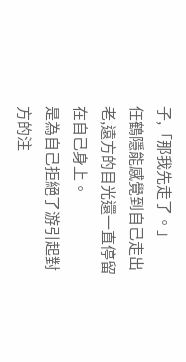子,「那我先走了。」
任鶴隱能感覺到自己走出老,遠方的目光還一直停留在自己身上。
是為自己拒絕了游引起對方的注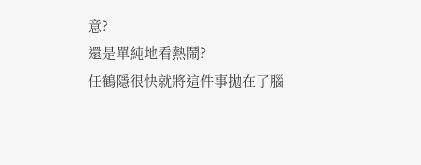意?
還是單純地看熱鬧?
任鶴隱很快就將這件事拋在了腦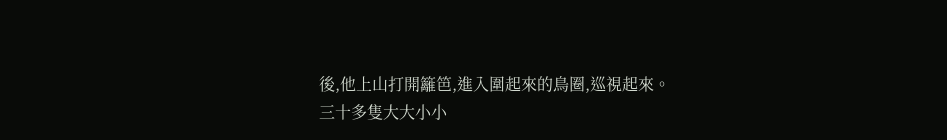後,他上山打開籬笆,進入圍起來的鳥圈,巡視起來。
三十多隻大大小小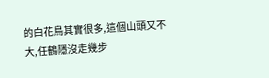的白花鳥其實很多,這個山頭又不大,任鶴隱沒走幾步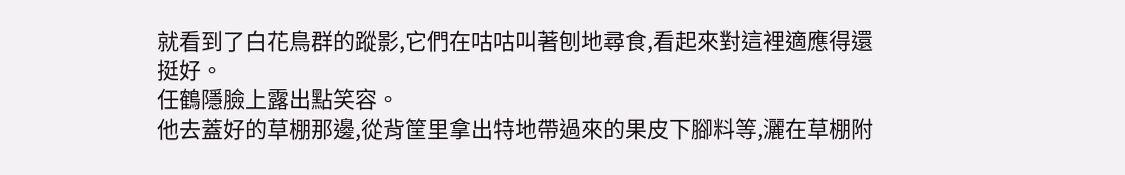就看到了白花鳥群的蹤影,它們在咕咕叫著刨地尋食,看起來對這裡適應得還挺好。
任鶴隱臉上露出點笑容。
他去蓋好的草棚那邊,從背筐里拿出特地帶過來的果皮下腳料等,灑在草棚附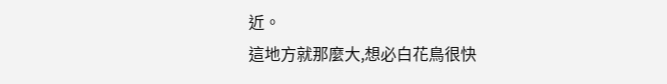近。
這地方就那麼大,想必白花鳥很快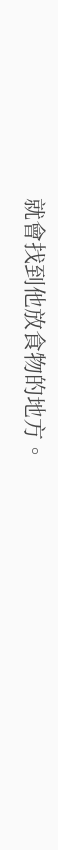就會找到他放食物的地方。